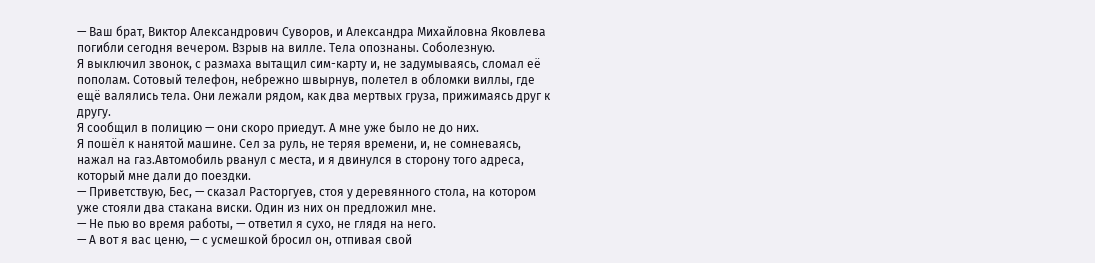— Ваш брат, Виктор Александрович Суворов, и Александра Михайловна Яковлева погибли сегодня вечером. Взрыв на вилле. Тела опознаны. Соболезную.
Я выключил звонок, с размаха вытащил сим-карту и, не задумываясь, сломал её пополам. Сотовый телефон, небрежно швырнув, полетел в обломки виллы, где ещё валялись тела. Они лежали рядом, как два мертвых груза, прижимаясь друг к другу.
Я сообщил в полицию — они скоро приедут. А мне уже было не до них.
Я пошёл к нанятой машине. Сел за руль, не теряя времени, и, не сомневаясь, нажал на газ.Автомобиль рванул с места, и я двинулся в сторону того адреса, который мне дали до поездки.
— Приветствую, Бес, — сказал Расторгуев, стоя у деревянного стола, на котором уже стояли два стакана виски. Один из них он предложил мне.
— Не пью во время работы, — ответил я сухо, не глядя на него.
— А вот я вас ценю, — с усмешкой бросил он, отпивая свой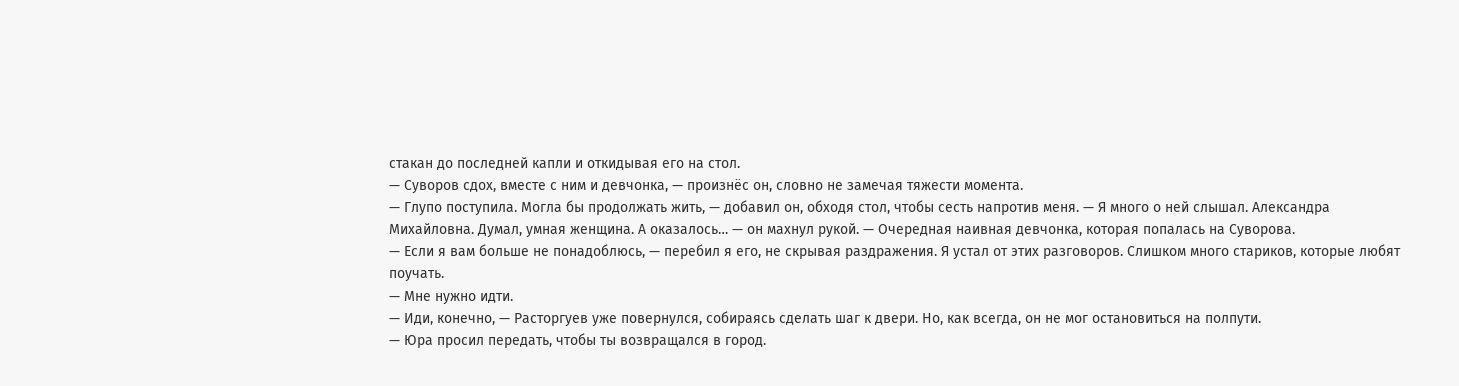стакан до последней капли и откидывая его на стол.
— Суворов сдох, вместе с ним и девчонка, — произнёс он, словно не замечая тяжести момента.
— Глупо поступила. Могла бы продолжать жить, — добавил он, обходя стол, чтобы сесть напротив меня. — Я много о ней слышал. Александра Михайловна. Думал, умная женщина. А оказалось… — он махнул рукой. — Очередная наивная девчонка, которая попалась на Суворова.
— Если я вам больше не понадоблюсь, — перебил я его, не скрывая раздражения. Я устал от этих разговоров. Слишком много стариков, которые любят поучать.
— Мне нужно идти.
— Иди, конечно, — Расторгуев уже повернулся, собираясь сделать шаг к двери. Но, как всегда, он не мог остановиться на полпути.
— Юра просил передать, чтобы ты возвращался в город.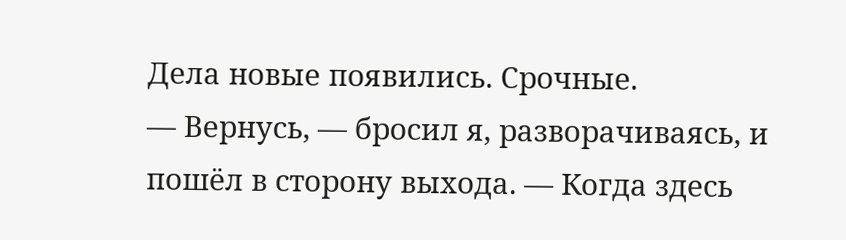Дела новые появились. Срочные.
— Вернусь, — бросил я, разворачиваясь, и пошёл в сторону выхода. — Когда здесь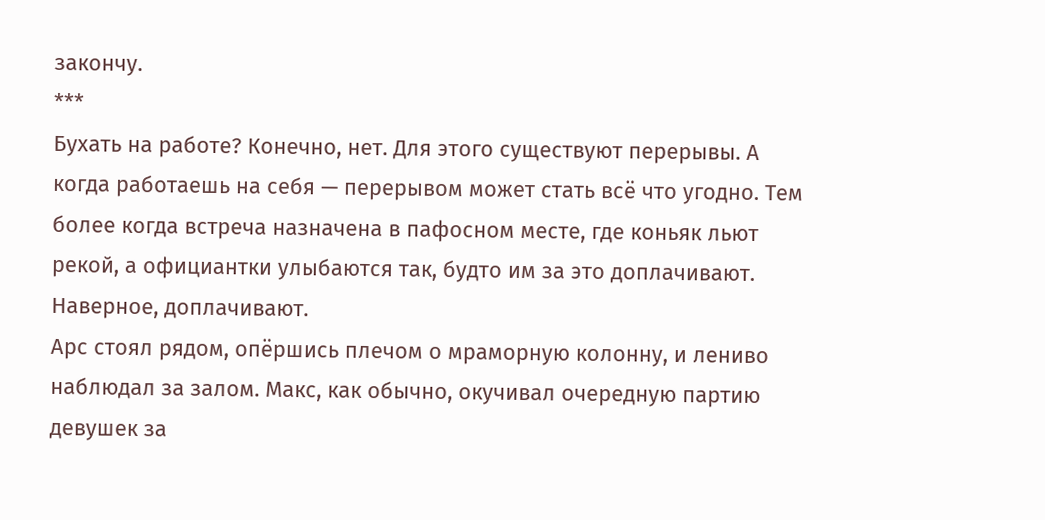закончу.
***
Бухать на работе? Конечно, нет. Для этого существуют перерывы. А когда работаешь на себя — перерывом может стать всё что угодно. Тем более когда встреча назначена в пафосном месте, где коньяк льют рекой, а официантки улыбаются так, будто им за это доплачивают.
Наверное, доплачивают.
Арс стоял рядом, опёршись плечом о мраморную колонну, и лениво наблюдал за залом. Макс, как обычно, окучивал очередную партию девушек за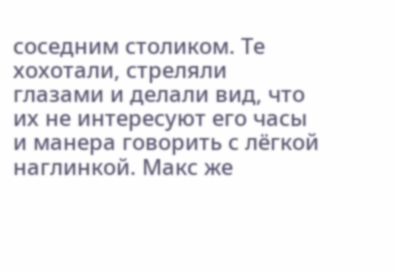соседним столиком. Те хохотали, стреляли глазами и делали вид, что их не интересуют его часы и манера говорить с лёгкой наглинкой. Макс же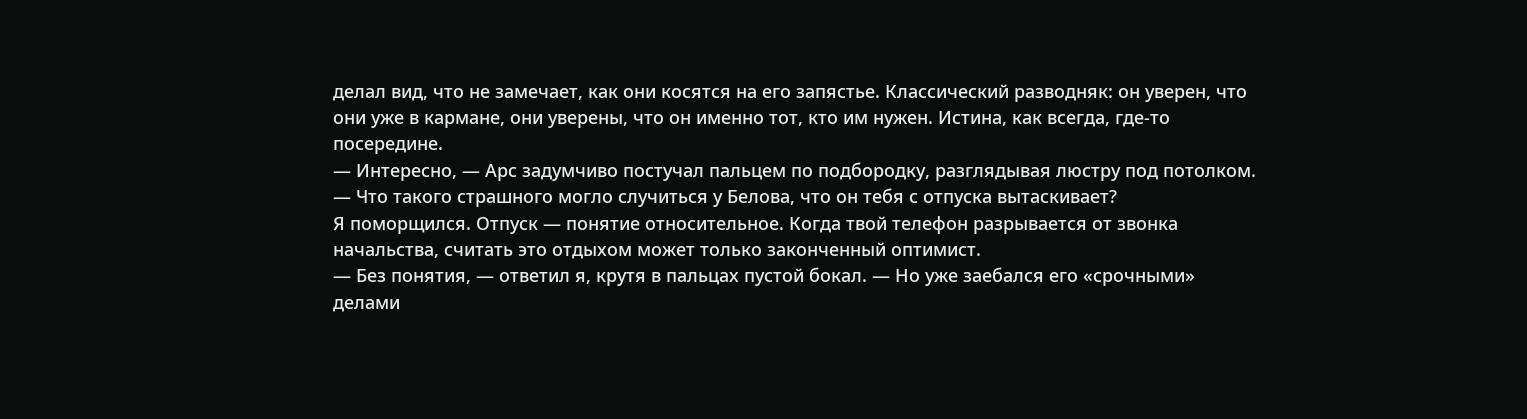делал вид, что не замечает, как они косятся на его запястье. Классический разводняк: он уверен, что они уже в кармане, они уверены, что он именно тот, кто им нужен. Истина, как всегда, где-то посередине.
— Интересно, — Арс задумчиво постучал пальцем по подбородку, разглядывая люстру под потолком. — Что такого страшного могло случиться у Белова, что он тебя с отпуска вытаскивает?
Я поморщился. Отпуск — понятие относительное. Когда твой телефон разрывается от звонка начальства, считать это отдыхом может только законченный оптимист.
— Без понятия, — ответил я, крутя в пальцах пустой бокал. — Но уже заебался его «срочными» делами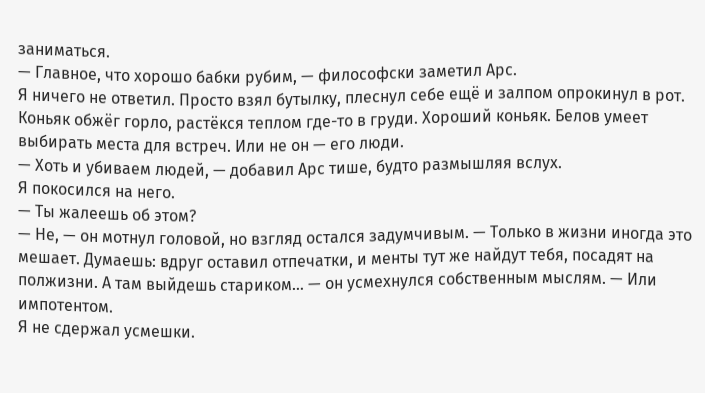заниматься.
— Главное, что хорошо бабки рубим, — философски заметил Арс.
Я ничего не ответил. Просто взял бутылку, плеснул себе ещё и залпом опрокинул в рот. Коньяк обжёг горло, растёкся теплом где-то в груди. Хороший коньяк. Белов умеет выбирать места для встреч. Или не он — его люди.
— Хоть и убиваем людей, — добавил Арс тише, будто размышляя вслух.
Я покосился на него.
— Ты жалеешь об этом?
— Не, — он мотнул головой, но взгляд остался задумчивым. — Только в жизни иногда это мешает. Думаешь: вдруг оставил отпечатки, и менты тут же найдут тебя, посадят на полжизни. А там выйдешь стариком… — он усмехнулся собственным мыслям. — Или импотентом.
Я не сдержал усмешки.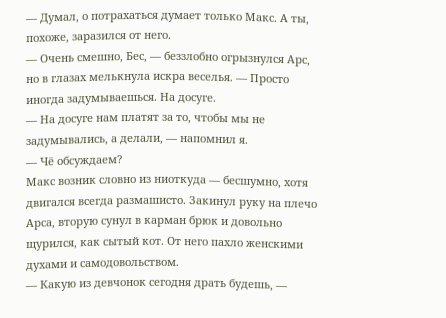— Думал, о потрахаться думает только Макс. А ты, похоже, заразился от него.
— Очень смешно, Бес, — беззлобно огрызнулся Арс, но в глазах мелькнула искра веселья. — Просто иногда задумываешься. На досуге.
— На досуге нам платят за то, чтобы мы не задумывались, а делали, — напомнил я.
— Чё обсуждаем?
Макс возник словно из ниоткуда — бесшумно, хотя двигался всегда размашисто. Закинул руку на плечо Арса, вторую сунул в карман брюк и довольно щурился, как сытый кот. От него пахло женскими духами и самодовольством.
— Какую из девчонок сегодня драть будешь, —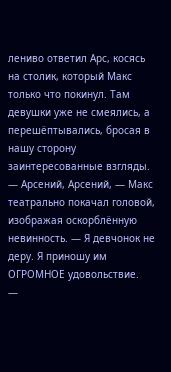лениво ответил Арс, косясь на столик, который Макс только что покинул. Там девушки уже не смеялись, а перешёптывались, бросая в нашу сторону заинтересованные взгляды.
— Арсений, Арсений, — Макс театрально покачал головой, изображая оскорблённую невинность. — Я девчонок не деру. Я приношу им ОГРОМНОЕ удовольствие.
—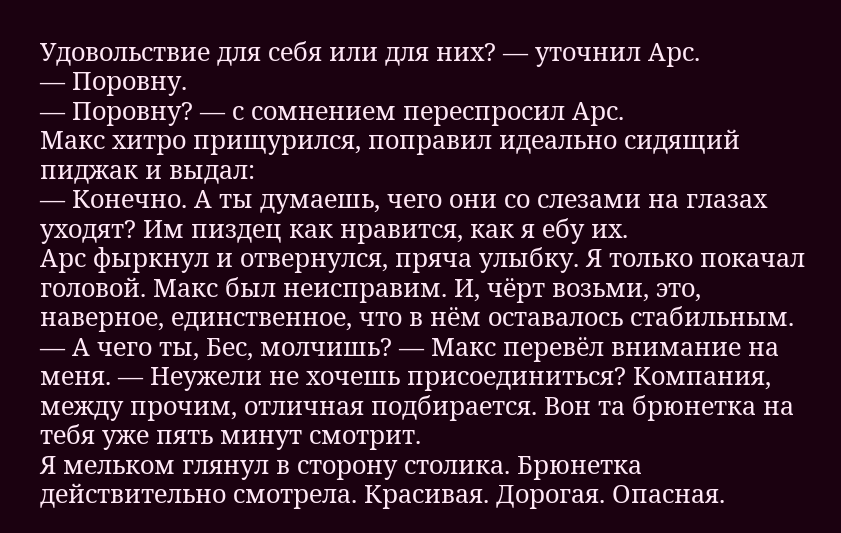Удовольствие для себя или для них? — уточнил Арс.
— Поровну.
— Поровну? — с сомнением переспросил Арс.
Макс хитро прищурился, поправил идеально сидящий пиджак и выдал:
— Конечно. А ты думаешь, чего они со слезами на глазах уходят? Им пиздец как нравится, как я ебу их.
Арс фыркнул и отвернулся, пряча улыбку. Я только покачал головой. Макс был неисправим. И, чёрт возьми, это, наверное, единственное, что в нём оставалось стабильным.
— А чего ты, Бес, молчишь? — Макс перевёл внимание на меня. — Неужели не хочешь присоединиться? Компания, между прочим, отличная подбирается. Вон та брюнетка на тебя уже пять минут смотрит.
Я мельком глянул в сторону столика. Брюнетка действительно смотрела. Красивая. Дорогая. Опасная.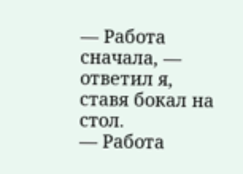— Работа сначала, — ответил я, ставя бокал на стол.
— Работа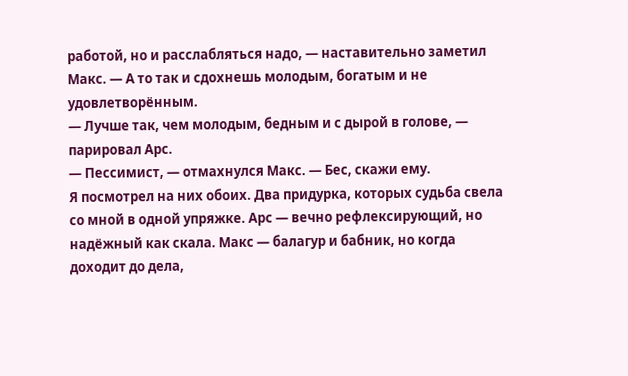работой, но и расслабляться надо, — наставительно заметил Макс. — А то так и сдохнешь молодым, богатым и не удовлетворённым.
— Лучше так, чем молодым, бедным и с дырой в голове, — парировал Арс.
— Пессимист, — отмахнулся Макс. — Бес, скажи ему.
Я посмотрел на них обоих. Два придурка, которых судьба свела со мной в одной упряжке. Арс — вечно рефлексирующий, но надёжный как скала. Макс — балагур и бабник, но когда доходит до дела,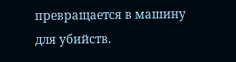превращается в машину для убийств.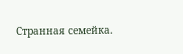Странная семейка.